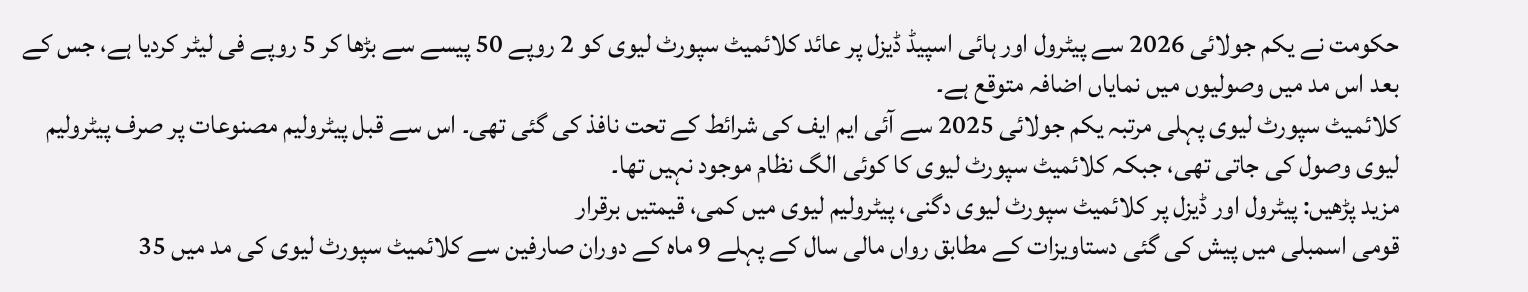حکومت نے یکم جولائی 2026 سے پیٹرول اور ہائی اسپیڈ ڈیزل پر عائد کلائمیٹ سپورٹ لیوی کو 2 روپے 50 پیسے سے بڑھا کر 5 روپے فی لیٹر کردیا ہے، جس کے بعد اس مد میں وصولیوں میں نمایاں اضافہ متوقع ہے۔
کلائمیٹ سپورٹ لیوی پہلی مرتبہ یکم جولائی 2025 سے آئی ایم ایف کی شرائط کے تحت نافذ کی گئی تھی۔ اس سے قبل پیٹرولیم مصنوعات پر صرف پیٹرولیم لیوی وصول کی جاتی تھی، جبکہ کلائمیٹ سپورٹ لیوی کا کوئی الگ نظام موجود نہیں تھا۔
مزید پڑھیں: پیٹرول اور ڈیزل پر کلائمیٹ سپورٹ لیوی دگنی، پیٹرولیم لیوی میں کمی، قیمتیں برقرار
قومی اسمبلی میں پیش کی گئی دستاویزات کے مطابق رواں مالی سال کے پہلے 9 ماہ کے دوران صارفین سے کلائمیٹ سپورٹ لیوی کی مد میں 35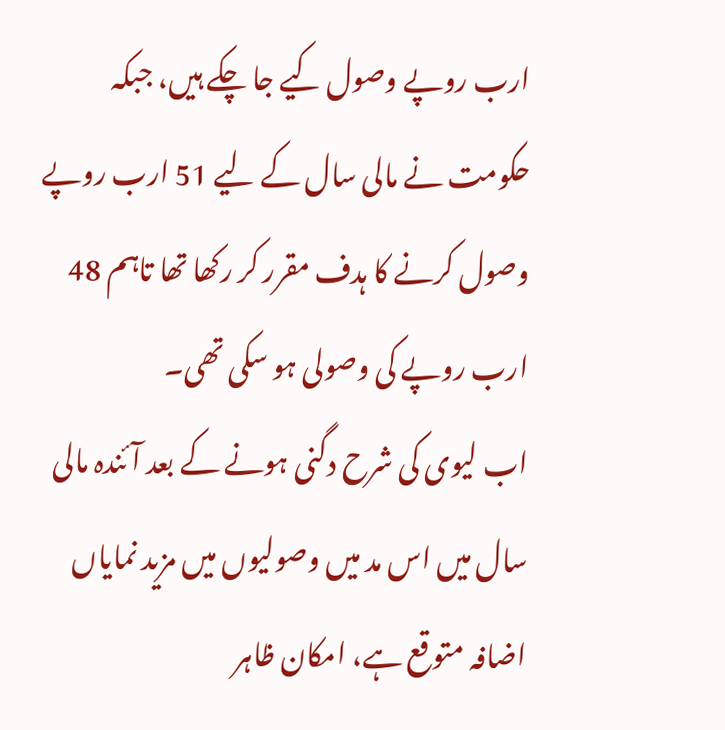ارب روپے وصول کیے جا چکے ہیں، جبکہ حکومت نے مالی سال کے لیے 51 ارب روپے وصول کرنے کا ہدف مقرر کر رکھا تھا تاہم 48 ارب روپے کی وصولی ہو سکی تھی۔
اب لیوی کی شرح دگنی ہونے کے بعد آئندہ مالی سال میں اس مد میں وصولیوں میں مزید نمایاں اضافہ متوقع ہے، امکان ظاہر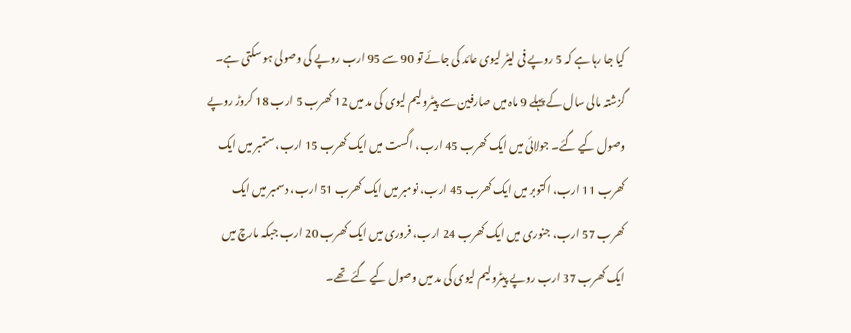کیا جا رہا ہے کہ 5 روپے فی لیٹر لیوی عائد کی جائے تو 90 سے 95 ارب روپے کی وصولی ہو سکتی ہے۔
گزشتہ مالی سال کے پہلے 9 ماہ میں صارفین سے پیٹرولیم لیوی کی مد میں 12 کھرب 5 ارب 18 کروڑ روپے وصول کیے گئے۔ جولائی میں ایک کھرب 45 ارب، اگست میں ایک کھرب 15 ارب، ستمبر میں ایک کھرب 11 ارب، اکتوبر میں ایک کھرب 45 ارب، نومبر میں ایک کھرب 51 ارب، دسمبر میں ایک کھرب 57 ارب، جنوری میں ایک کھرب 24 ارب، فروری میں ایک کھرب 20 ارب جبکہ مارچ میں ایک کھرب 37 ارب روپے پیٹرولیم لیوی کی مد میں وصول کیے گئے تھے۔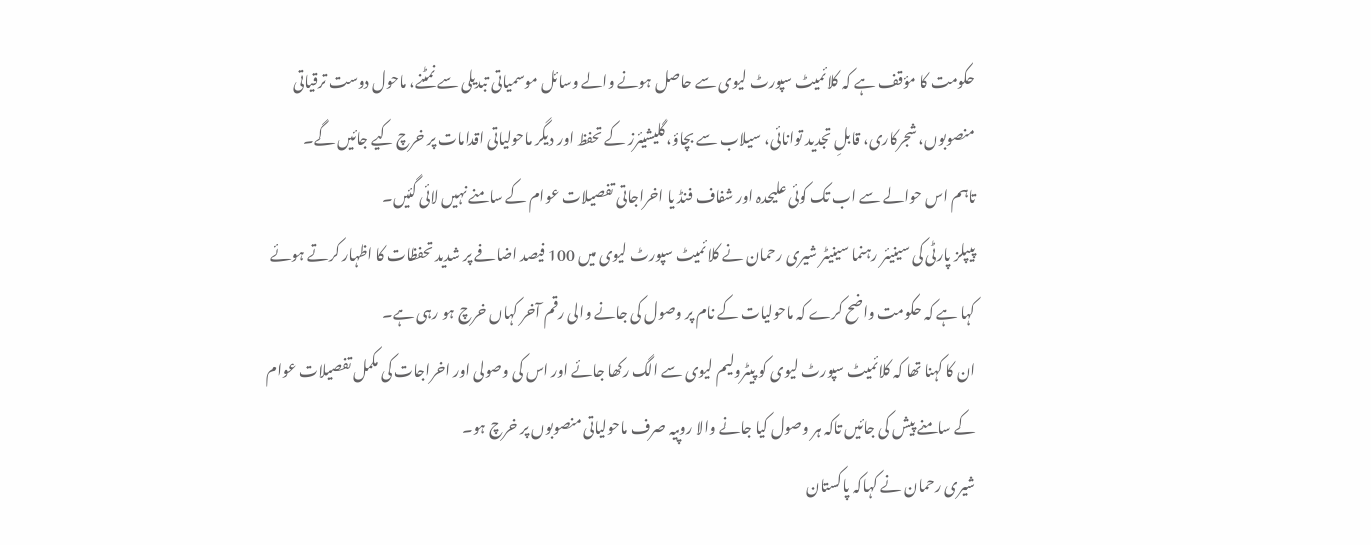حکومت کا مؤقف ہے کہ کلائمیٹ سپورٹ لیوی سے حاصل ہونے والے وسائل موسمیاتی تبدیلی سے نمٹنے، ماحول دوست ترقیاتی منصوبوں، شجرکاری، قابلِ تجدید توانائی، سیلاب سے بچاؤ، گلیشیئرز کے تحفظ اور دیگر ماحولیاتی اقدامات پر خرچ کیے جائیں گے۔
تاہم اس حوالے سے اب تک کوئی علیحدہ اور شفاف فنڈ یا اخراجاتی تفصیلات عوام کے سامنے نہیں لائی گئیں۔
پیپلز پارٹی کی سینیئر رہنما سینیٹر شیری رحمان نے کلائمیٹ سپورٹ لیوی میں 100 فیصد اضافے پر شدید تحفظات کا اظہار کرتے ہوئے کہا ہے کہ حکومت واضح کرے کہ ماحولیات کے نام پر وصول کی جانے والی رقم آخر کہاں خرچ ہو رہی ہے۔
ان کا کہنا تھا کہ کلائمیٹ سپورٹ لیوی کو پیٹرولیم لیوی سے الگ رکھا جائے اور اس کی وصولی اور اخراجات کی مکمل تفصیلات عوام کے سامنے پیش کی جائیں تاکہ ہر وصول کیا جانے والا روپیہ صرف ماحولیاتی منصوبوں پر خرچ ہو۔
شیری رحمان نے کہاکہ پاکستان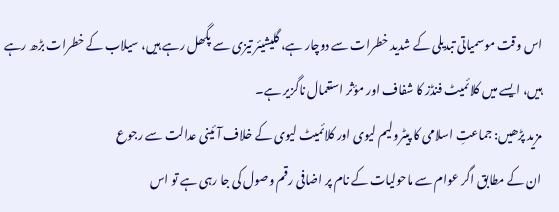اس وقت موسمیاتی تبدیلی کے شدید خطرات سے دوچار ہے، گلیشیئر تیزی سے پگھل رہے ہیں، سیلاب کے خطرات بڑھ رہے ہیں، ایسے میں کلائمیٹ فنڈز کا شفاف اور مؤثر استعمال ناگزیر ہے۔
مزید پڑھیں: جماعتِ اسلامی کا پیٹرولیم لیوی اور کلائمیٹ لیوی کے خلاف آئینی عدالت سے رجوع
ان کے مطابق اگر عوام سے ماحولیات کے نام پر اضافی رقم وصول کی جا رہی ہے تو اس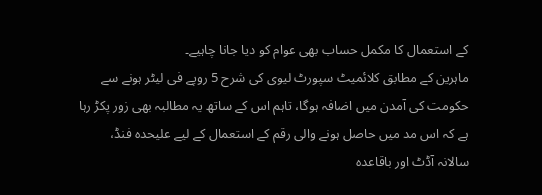کے استعمال کا مکمل حساب بھی عوام کو دیا جانا چاہیے۔
ماہرین کے مطابق کلائمیٹ سپورٹ لیوی کی شرح 5 روپے فی لیٹر ہونے سے حکومت کی آمدن میں اضافہ ہوگا، تاہم اس کے ساتھ یہ مطالبہ بھی زور پکڑ رہا ہے کہ اس مد میں حاصل ہونے والی رقم کے استعمال کے لیے علیحدہ فنڈ، سالانہ آڈٹ اور باقاعدہ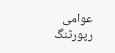عوامی رپورٹنگ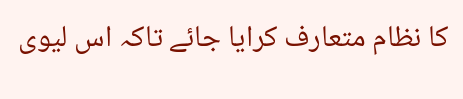کا نظام متعارف کرایا جائے تاکہ اس لیوی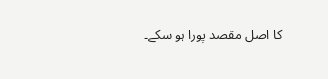کا اصل مقصد پورا ہو سکے۔